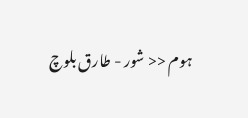ہوم << شور - طارق بلوچ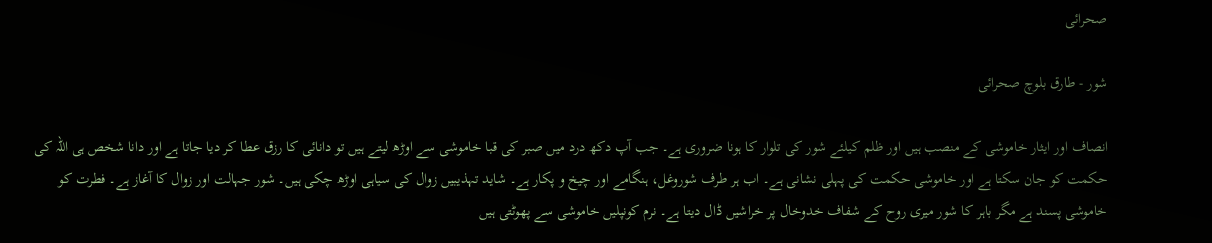صحرائی

شور - طارق بلوچ صحرائی

انصاف اور ایثار خاموشی کے منصب ہیں اور ظلم کیلئے شور کی تلوار کا ہونا ضروری ہے۔ جب آپ دکھ درد میں صبر کی قبا خاموشی سے اوڑھ لیتے ہیں تو دانائی کا رزق عطا کر دیا جاتا ہے اور دانا شخص ہی اللہ کی حکمت کو جان سکتا ہے اور خاموشی حکمت کی پہلی نشانی ہے۔ اب ہر طرف شوروغل، ہنگامے اور چیخ و پکار ہے۔ شاید تہذیبیں زوال کی سیاہی اوڑھ چکی ہیں۔ شور جہالت اور زوال کا آغاز ہے۔ فطرت کو خاموشی پسند ہے مگر باہر کا شور میری روح کے شفاف خدوخال پر خراشیں ڈال دیتا ہے۔ نرم کونپلیں خاموشی سے پھوٹتی ہیں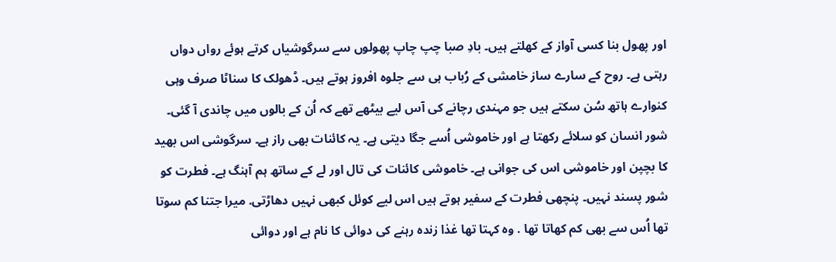اور پھول بنا کسی آواز کے کھلتے ہیں۔ بادِ صبا چپ چاپ پھولوں سے سرگوشیاں کرتے ہوئے رواں دواں رہتی ہے۔ روح کے سارے ساز خامشی کے رُباب ہی سے جلوہ افروز ہوتے ہیں۔ ڈھولک کا سناٹا صرف وہی کنوارے ہاتھ سُن سکتے ہیں جو مہندی رچانے کی آس لیے بیٹھے تھے کہ اُن کے بالوں میں چاندی آ گئی۔ شور انسان کو سلائے رکھتا ہے اور خاموشی اُسے جگا دیتی ہے۔ یہ کائنات بھی راز ہے۔ سرگوشی اس بھید کا بچپن اور خاموشی اس کی جوانی ہے۔ خاموشی کائنات کی تال اور لے کے ساتھ ہم آہنگ ہے۔ فطرت کو شور پسند نہیں۔ پنچھی فطرت کے سفیر ہوتے ہیں اس لیے کوئل کبھی نہیں دھاڑتی. میرا جتنا کم سوتا تھا اُس سے بھی کم کھاتا تھا . وہ کہتا تھا غذا زندہ رہنے کی دوائی کا نام ہے اور دوائی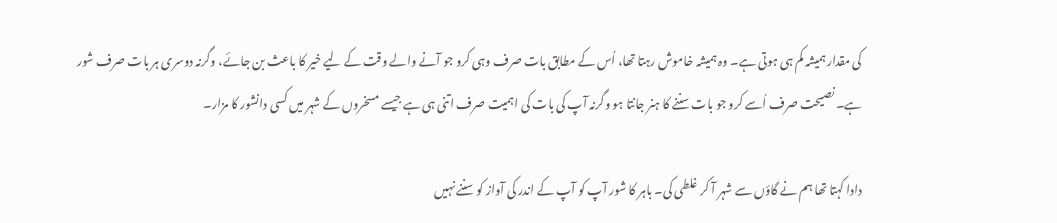کی مقدار ہمیشہ کم ہی ہوتی ہے۔ وہ ہمیشہ خاموش رہتا تھا، اُس کے مطابق بات صرف وہی کرو جو آنے والے وقت کے لیے خیر کا باعث بن جائے، وگرنہ دوسری ہر بات صرف شور ہے۔ نصیحت صرف اُسے کرو جو بات سننے کا ہنر جانتا ہو وگرنہ آپ کی بات کی اہمیت صرف اتنی ہی ہے جیسے مسخروں کے شہر میں کسی دانشور کا مزار۔

دادا کہتا تھا ہم نے گاؤں سے شہر آ کر غلطی کی۔ باہر کا شور آپ کو آپ کے اندر کی آواز کو سننے نہیں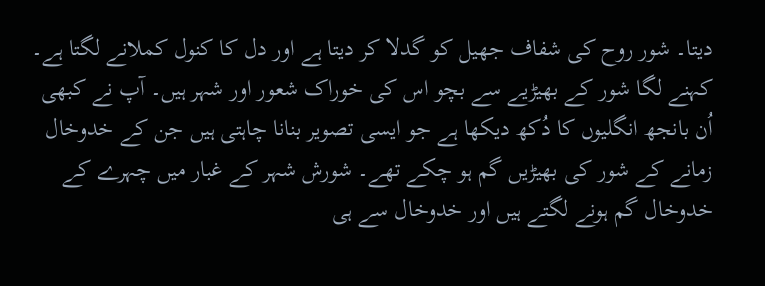دیتا۔ شور روح کی شفاف جھیل کو گدلا کر دیتا ہے اور دل کا کنول کملانے لگتا ہے۔ کہنے لگا شور کے بھیڑیے سے بچو اس کی خوراک شعور اور شہر ہیں۔ آپ نے کبھی اُن بانجھ انگلیوں کا دُکھ دیکھا ہے جو ایسی تصویر بنانا چاہتی ہیں جن کے خدوخال زمانے کے شور کی بھیڑیں گم ہو چکے تھے۔ شورش شہر کے غبار میں چہرے کے خدوخال گم ہونے لگتے ہیں اور خدوخال سے ہی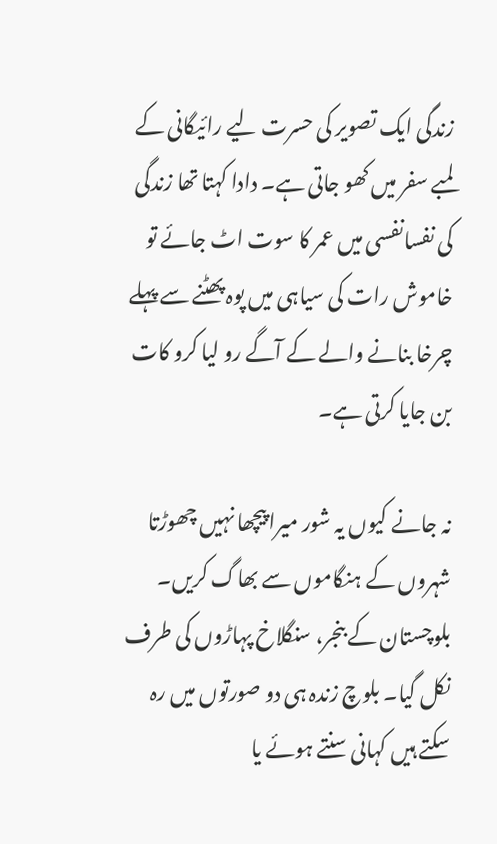زندگی ایک تصویر کی حسرت لیے رائیگانی کے لمبے سفر میں کھو جاتی ہے۔ دادا کہتا تھا زندگی کی نفسانفسی میں عمر کا سوت اٹ جائے تو خاموش رات کی سیاہی میں پوہ پھٹنے سے پہلے چرخا بنانے والے کے آگے رو لیا کرو کات بن جایا کرتی ہے۔

نہ جانے کیوں یہ شور میرا پیچھا نہیں چھوڑتا شہروں کے ہنگاموں سے بھاگ کریں۔ بلوچستان کے بنجر، سنگلاخ پہاڑوں کی طرف نکل گیا۔ بلوچ زندہ ہی دو صورتوں میں رہ سکتے ہیں کہانی سنتے ہوئے یا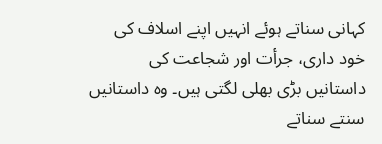کہانی سناتے ہوئے انہیں اپنے اسلاف کی خود داری، جرأت اور شجاعت کی داستانیں بڑی بھلی لگتی ہیں۔ وہ داستانیں سنتے سناتے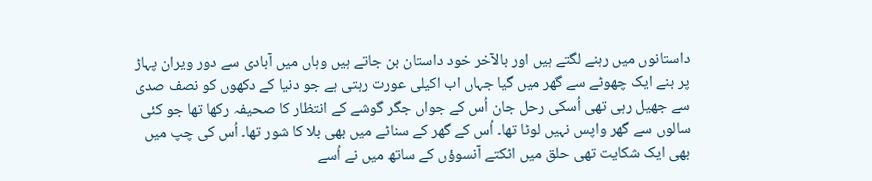داستانوں میں رہنے لگتے ہیں اور بالآخر خود داستان بن جاتے ہیں وہاں میں آبادی سے دور ویران پہاڑ پر بنے ایک چھوٹے سے گھر میں گیا جہاں اب اکیلی عورت رہتی ہے جو دنیا کے دکھوں کو نصف صدی سے جھیل رہی تھی اُسکی رحل جان اُس کے جواں جگر گوشے کے انتظار کا صحیفہ رکھا تھا جو کئی سالوں سے گھر واپس نہیں لوٹا تھا۔ اُس کے گھر کے سناٹے میں بھی بلا کا شور تھا۔ اُس کی چپ میں بھی ایک شکایت تھی حلق میں اٹکتے آنسوؤں کے ساتھ میں نے اُسے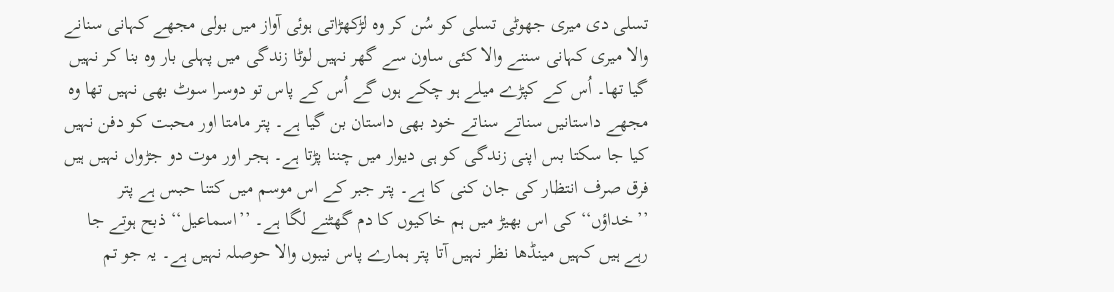تسلی دی میری جھوٹی تسلی کو سُن کر وہ لڑکھڑاتی ہوئی آواز میں بولی مجھے کہانی سنانے والا میری کہانی سننے والا کئی ساون سے گھر نہیں لوٹا زندگی میں پہلی بار وہ بنا کر نہیں گیا تھا۔ اُس کے کپڑے میلے ہو چکے ہوں گے اُس کے پاس تو دوسرا سوٹ بھی نہیں تھا وہ مجھے داستانیں سناتے سناتے خود بھی داستان بن گیا ہے۔ پتر مامتا اور محبت کو دفن نہیں کیا جا سکتا بس اپنی زندگی کو ہی دیوار میں چننا پڑتا ہے۔ ہجر اور موت دو جڑواں نہیں ہیں فرق صرف انتظار کی جان کنی کا ہے۔ پتر جبر کے اس موسم میں کتنا حبس ہے پتر ’’خداؤں‘‘ کی اس بھیڑ میں ہم خاکیوں کا دم گھٹنے لگا ہے۔ ’’اسماعیل‘‘ ذبح ہوتے جا رہے ہیں کہیں مینڈھا نظر نہیں آتا پتر ہمارے پاس نیبوں والا حوصلہ نہیں ہے۔ یہ جو تم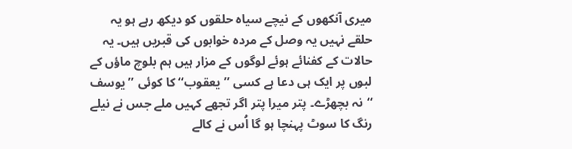میری آنکھوں کے نیچے سیاہ حلقوں کو دیکھ رہے ہو یہ حلقے نہیں یہ وصل کے مردہ خوابوں کی قبریں ہیں۔ یہ حالات کے کفنائے ہوئے لوگوں کے مزار ہیں ہم بلوچ ماؤں کے لبوں پر ایک ہی دعا ہے کسی ’’یعقوب‘‘ کا کوئی ’’یوسف ‘‘نہ بچھڑے۔ پتر میرا پتر اگر تجھے کہیں ملے جس نے نیلے رنگ کا سوٹ پہنچا ہو گا اُس نے کالے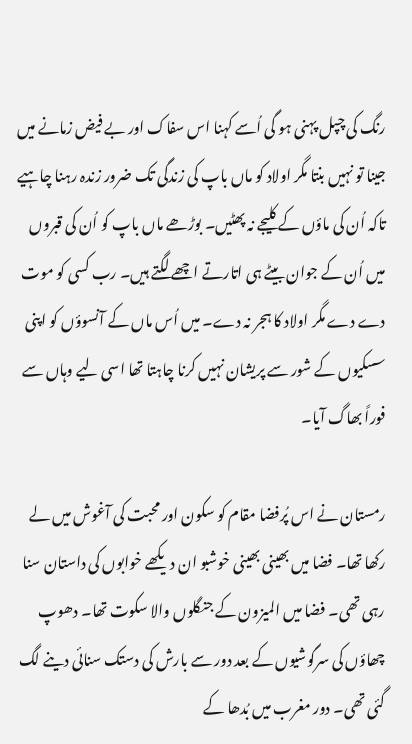رنگ کی چپل پہنی ہو گی اُسے کہنا اس سفاک اور بے فیض زمانے میں جینا تو نہیں بنتا مگر اولاد کو ماں باپ کی زندگی تک ضرور زندہ رہنا چاہیے تاکہ اُن کی ماؤں کے کلیجے نہ پھٹیں۔ بوڑھے ماں باپ کو اُن کی قبروں میں اُن کے جوان بیٹے ہی اتارتے اچھے لگتے ہیں۔ رب کسی کو موت دے دے مگر اولاد کا ہجر نہ دے۔ میں اُس ماں کے آنسوؤں کو اپنی سسکیوں کے شور سے پریشان نہیں کرنا چاہتا تھا اسی لیے وہاں سے فوراً بھاگ آیا۔

رمستان نے اس پُرفضا مقام کو سکون اور محبت کی آغوش میں لے رکھا تھا۔ فضا میں بھینی بھینی خوشبو ان دیکھے خوابوں کی داستان سنا رہی تھی۔ فضا میں المیزون کے جنگلوں والا سکوت تھا۔ دھوپ چھاؤں کی سرگوشیوں کے بعد دور سے بارش کی دستک سنائی دینے لگ گئی تھی۔ دور مغرب میں بُدھا کے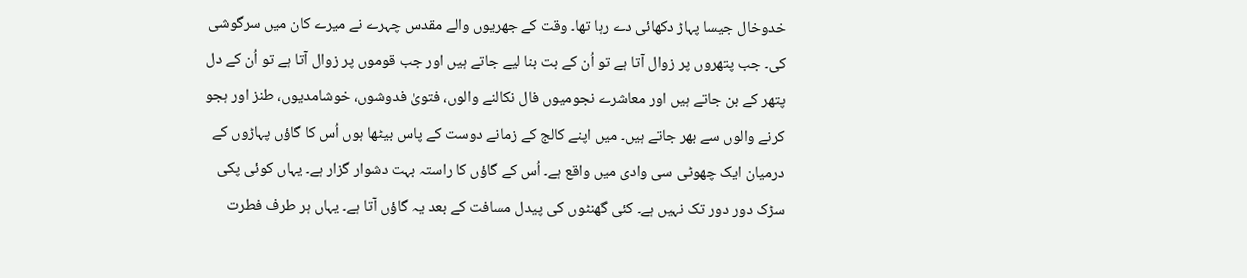خدوخال جیسا پہاڑ دکھائی دے رہا تھا۔ وقت کے جھریوں والے مقدس چہرے نے میرے کان میں سرگوشی کی۔ جب پتھروں پر زوال آتا ہے تو اُن کے بت بنا لیے جاتے ہیں اور جب قوموں پر زوال آتا ہے تو اُن کے دل پتھر کے بن جاتے ہیں اور معاشرے نجومیوں فال نکالنے والوں، فتویٰ فدوشوں، خوشامدیوں، طنز اور ہجو کرنے والوں سے بھر جاتے ہیں۔ میں اپنے کالج کے زمانے دوست کے پاس بیٹھا ہوں اُس کا گاؤں پہاڑوں کے درمیان ایک چھوٹی سی وادی میں واقع ہے۔ اُس کے گاؤں کا راستہ بہت دشوار گزار ہے۔ یہاں کوئی پکی سڑک دور دور تک نہیں ہے۔ کئی گھنٹوں کی پیدل مسافت کے بعد یہ گاؤں آتا ہے۔ یہاں ہر طرف فطرت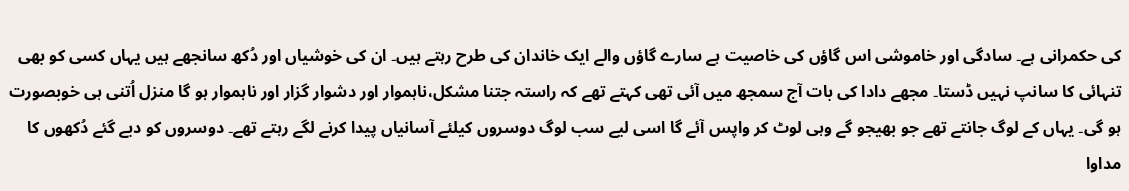کی حکمرانی ہے۔ سادگی اور خاموشی اس گاؤں کی خاصیت ہے سارے گاؤں والے ایک خاندان کی طرح رہتے ہیں۔ ان کی خوشیاں اور دُکھ سانجھے ہیں یہاں کسی کو بھی تنہائی کا سانپ نہیں ڈستا۔ مجھے دادا کی بات آج سمجھ میں آئی تھی کہتے تھے کہ راستہ جتنا مشکل،ناہموار اور دشوار گزار اور ناہموار ہو گا منزل اُتنی ہی خوبصورت ہو گی۔ یہاں کے لوگ جانتے تھے جو بھیجو گے وہی لوٹ کر واپس آئے گا اسی لیے سب لوگ دوسروں کیلئے آسانیاں پیدا کرنے لگے رہتے تھے۔ دوسروں کو دبے گئے دُکھوں کا مداوا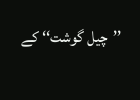’’چیل گوشت‘‘ کے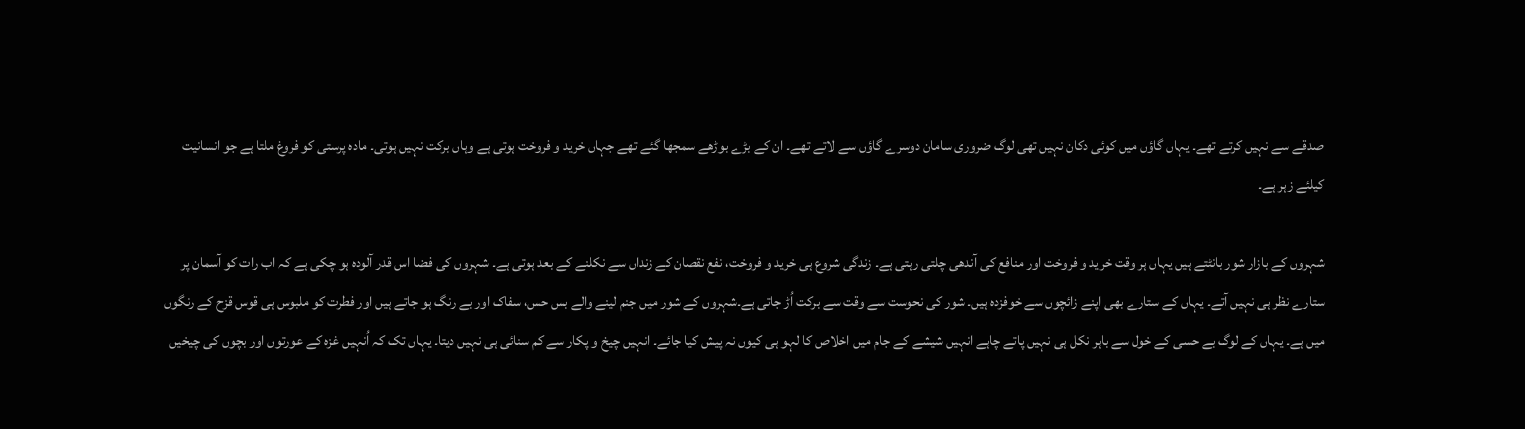صدقے سے نہیں کرتے تھے۔ یہاں گاؤں میں کوئی دکان نہیں تھی لوگ ضروری سامان دوسرے گاؤں سے لاتے تھے۔ ان کے بڑے بوڑھے سمجھا گئے تھے جہاں خرید و فروخت ہوتی ہے وہاں برکت نہیں ہوتی۔ مادہ پرستی کو فروغ ملتا ہے جو انسانیت کیلئے زہر ہے۔

شہروں کے بازار شور بانٹتے ہیں یہاں ہر وقت خرید و فروخت اور منافع کی آندھی چلتی رہتی ہے۔ زندگی شروع ہی خرید و فروخت، نفع نقصان کے زنداں سے نکلنے کے بعد ہوتی ہے۔ شہروں کی فضا اس قدر آلودہ ہو چکی ہے کہ اب رات کو آسمان پر ستارے نظر ہی نہیں آتے۔ یہاں کے ستارے بھی اپنے زائچوں سے خوفزدہ ہیں۔ شور کی نحوست سے وقت سے برکت اُڑ جاتی ہے۔شہروں کے شور میں جنم لینے والے بس حس، سفاک اور بے رنگ ہو جاتے ہیں اور فطرت کو ملبوس ہی قوس قزح کے رنگوں میں ہے۔ یہاں کے لوگ بے حسی کے خول سے باہر نکل ہی نہیں پاتے چاہے انہیں شیشے کے جام میں اخلاص کا لہو ہی کیوں نہ پیش کیا جائے۔ انہیں چیخ و پکار سے کم سنائی ہی نہیں دیتا۔ یہاں تک کہ اُنہیں غزہ کے عورتوں اور بچوں کی چیخیں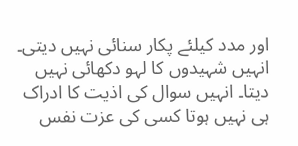اور مدد کیلئے پکار سنائی نہیں دیتی۔ انہیں شہیدوں کا لہو دکھائی نہیں دیتا۔ انہیں سوال کی اذیت کا ادراک ہی نہیں ہوتا کسی کی عزت نفس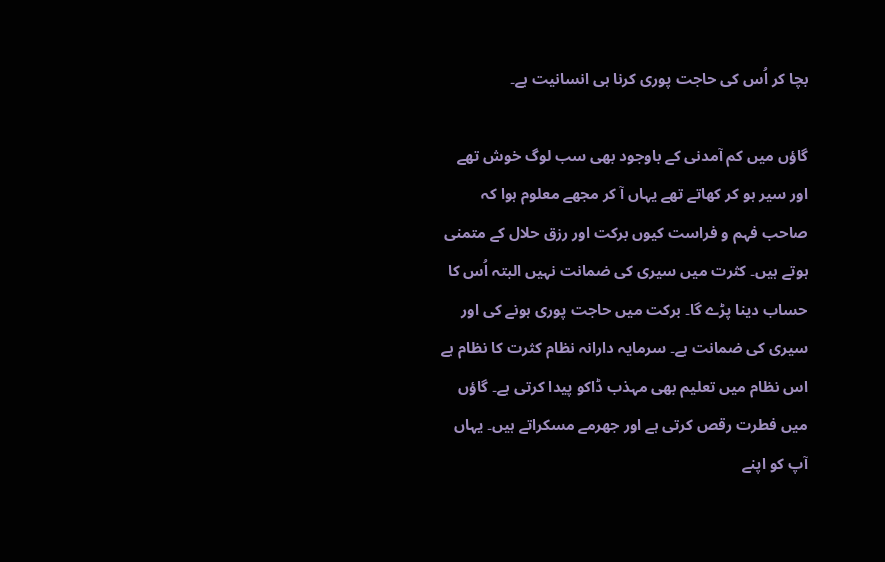بچا کر اُس کی حاجت پوری کرنا ہی انسانیت ہے۔

گاؤں میں کم آمدنی کے باوجود بھی سب لوگ خوش تھے اور سیر ہو کر کھاتے تھے یہاں آ کر مجھے معلوم ہوا کہ صاحب فہم و فراست کیوں برکت اور رزق حلال کے متمنی ہوتے ہیں۔ کثرت میں سیری کی ضمانت نہیں البتہ اُس کا حساب دینا پڑے گا۔ برکت میں حاجت پوری ہونے کی اور سیری کی ضمانت ہے۔ سرمایہ دارانہ نظام کثرت کا نظام ہے اس نظام میں تعلیم بھی مہذب ڈاکو پیدا کرتی ہے۔ گاؤں میں فطرت رقص کرتی ہے اور جھرمے مسکراتے ہیں۔ یہاں آپ کو اپنے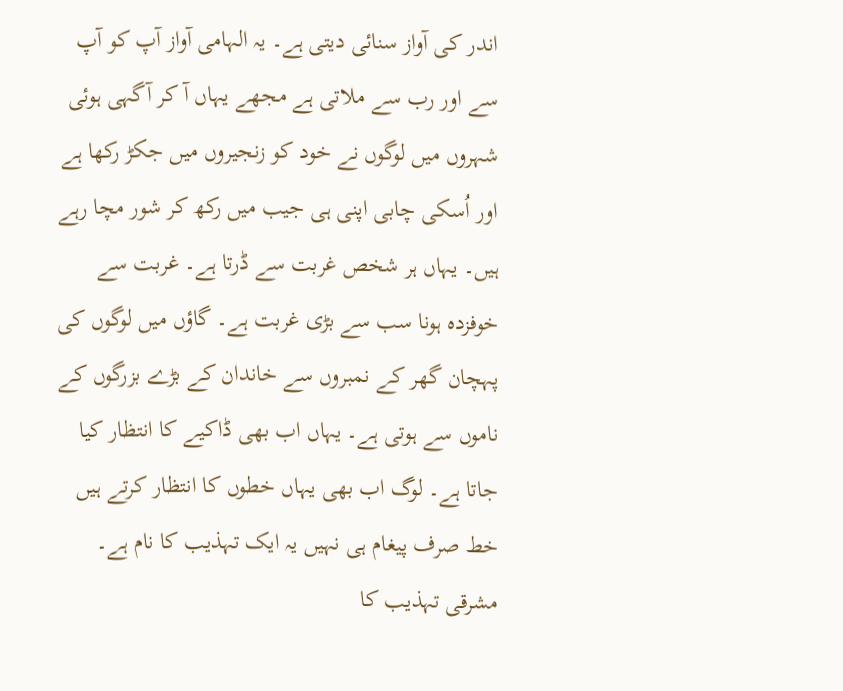اندر کی آواز سنائی دیتی ہے۔ یہ الہامی آواز آپ کو آپ سے اور رب سے ملاتی ہے مجھے یہاں آ کر آگہی ہوئی شہروں میں لوگوں نے خود کو زنجیروں میں جکڑ رکھا ہے اور اُسکی چابی اپنی ہی جیب میں رکھ کر شور مچا رہے ہیں۔ یہاں ہر شخص غربت سے ڈرتا ہے۔ غربت سے خوفزدہ ہونا سب سے بڑی غربت ہے۔ گاؤں میں لوگوں کی پہچان گھر کے نمبروں سے خاندان کے بڑے بزرگوں کے ناموں سے ہوتی ہے۔ یہاں اب بھی ڈاکیے کا انتظار کیا جاتا ہے۔ لوگ اب بھی یہاں خطوں کا انتظار کرتے ہیں خط صرف پیغام ہی نہیں یہ ایک تہذیب کا نام ہے۔ مشرقی تہذیب کا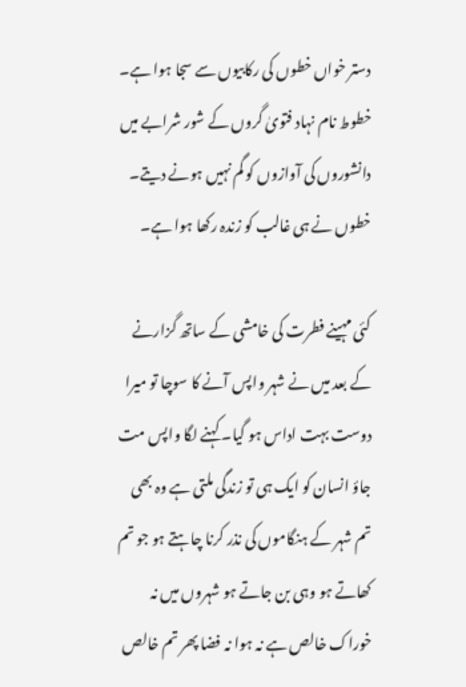دستر خواں خطوں کی رکابیوں سے سجا ہوا ہے۔ خطوط نام نہاد فتویٰ گروں کے شور شرابے میں دانشوروں کی آوازوں کو گم نہیں ہونے دیتے۔ خطوں نے ہی غالب کو زندہ رکھا ہوا ہے۔

کئی مہینے فطرت کی خامشی کے ساتھ گزارنے کے بعد میں نے شہر واپس آنے کا سوچا تو میرا دوست بہت اداس ہو گیا۔ کہنے لگا واپس مت جاؤ انسان کو ایک ہی تو زندگی ملتی ہے وہ بھی تم شہر کے ہنگاموں کی نذر کرنا چاہتے ہو جو تم کھاتے ہو وہی بن جاتے ہو شہروں میں نہ خوراک خالص ہے نہ ہوا نہ فضا پھر تم خالص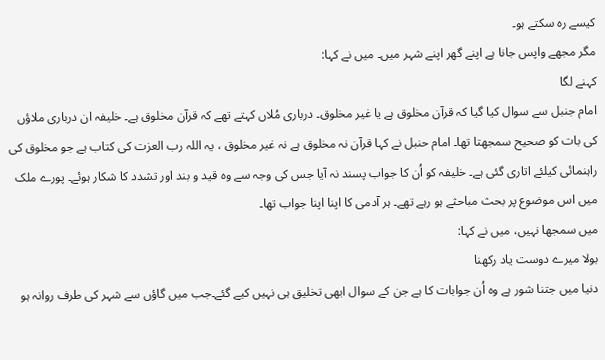کیسے رہ سکتے ہو۔
مگر مجھے واپس جانا ہے اپنے گھر اپنے شہر میں۔ میں نے کہا:
کہنے لگا
امام جنبل سے سوال کیا گیا کہ قرآن مخلوق ہے یا غیر مخلوق۔ درباری مُلاں کہتے تھے کہ قرآن مخلوق ہے۔ خلیفہ ان درباری ملاؤں کی بات کو صحیح سمجھتا تھا۔ امام حنبل نے کہا قرآن نہ مخلوق ہے نہ غیر مخلوق ، یہ اللہ رب العزت کی کتاب ہے جو مخلوق کی راہنمائی کیلئے اتاری گئی ہے۔ خلیفہ کو اُن کا جواب پسند نہ آیا جس کی وجہ سے وہ قید و بند اور تشدد کا شکار ہوئے۔ پورے ملک میں اس موضوع پر بحث مباحثے ہو رہے تھے۔ ہر آدمی کا اپنا اپنا جواب تھا۔
میں سمجھا نہیں، میں نے کہا:
بولا میرے دوست یاد رکھنا
دنیا میں جتنا شور ہے وہ اُن جوابات کا ہے جن کے سوال ابھی تخلیق ہی نہیں کیے گئے۔جب میں گاؤں سے شہر کی طرف روانہ ہو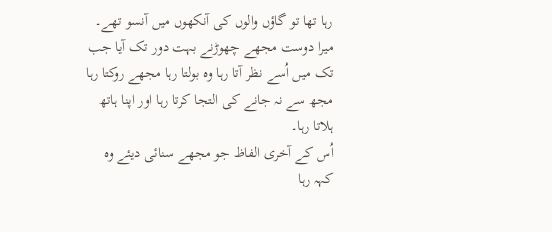رہا تھا تو گاؤں والوں کی آنکھوں میں آنسو تھے۔
میرا دوست مجھے چھوڑنے بہت دور تک آیا جب تک میں اُسے نظر آتا رہا وہ بولتا رہا مجھے روکتا رہا مجھ سے نہ جانے کی التجا کرتا رہا اور اپنا ہاتھ ہلاتا رہا۔
اُس کے آخری الفاظ جو مجھے سنائی دیئے وہ کہہ رہا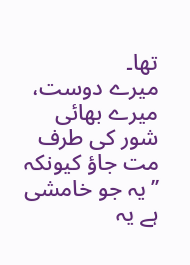تھا۔
میرے دوست، میرے بھائی
شور کی طرف مت جاؤ کیونکہ ’’یہ جو خامشی ہے یہ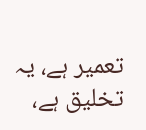تعمیر ہے، یہ تخلیق ہے،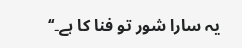یہ سارا شور تو فنا کا ہے۔‘‘